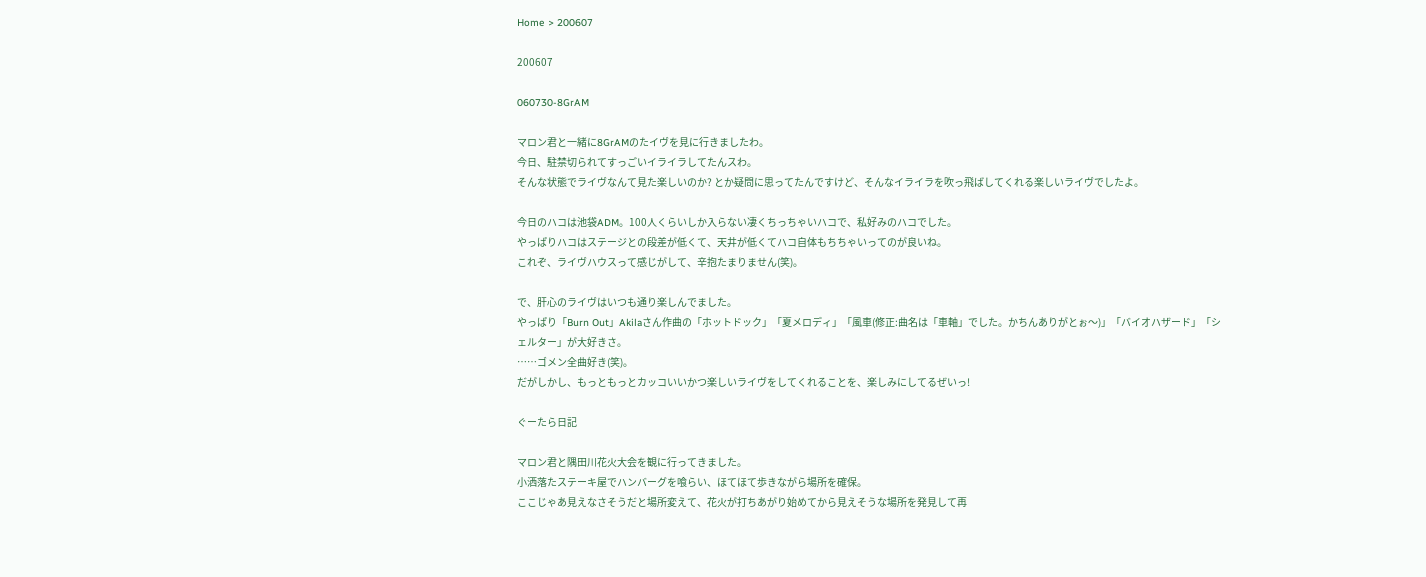Home > 200607

200607

060730-8GrAM

マロン君と一緒に8GrAMのたイヴを見に行きましたわ。
今日、駐禁切られてすっごいイライラしてたんスわ。
そんな状態でライヴなんて見た楽しいのか? とか疑問に思ってたんですけど、そんなイライラを吹っ飛ばしてくれる楽しいライヴでしたよ。

今日のハコは池袋ADM。100人くらいしか入らない凄くちっちゃいハコで、私好みのハコでした。
やっぱりハコはステージとの段差が低くて、天井が低くてハコ自体もちちゃいってのが良いね。
これぞ、ライヴハウスって感じがして、辛抱たまりません(笑)。

で、肝心のライヴはいつも通り楽しんでました。
やっぱり「Burn Out」Akilaさん作曲の「ホットドック」「夏メロディ」「風車(修正:曲名は「車軸」でした。かちんありがとぉ〜)」「バイオハザード」「シェルター」が大好きさ。
……ゴメン全曲好き(笑)。
だがしかし、もっともっとカッコいいかつ楽しいライヴをしてくれることを、楽しみにしてるぜいっ!

ぐーたら日記

マロン君と隅田川花火大会を観に行ってきました。
小洒落たステーキ屋でハンバーグを喰らい、ほてほて歩きながら場所を確保。
ここじゃあ見えなさそうだと場所変えて、花火が打ちあがり始めてから見えそうな場所を発見して再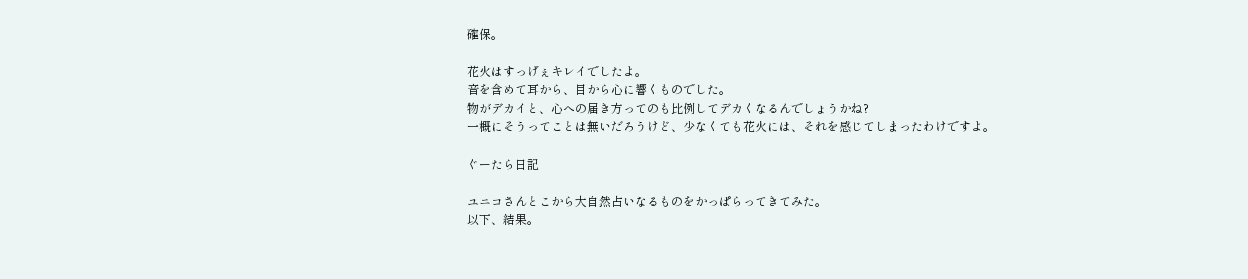確保。

花火はすっげぇキレイでしたよ。
音を含めて耳から、目から心に響くものでした。
物がデカイと、心への届き方ってのも比例してデカくなるんでしょうかね?
一概にそうってことは無いだろうけど、少なくても花火には、それを感じてしまったわけですよ。

ぐーたら日記

ユニコさんとこから大自然占いなるものをかっぱらってきてみた。
以下、結果。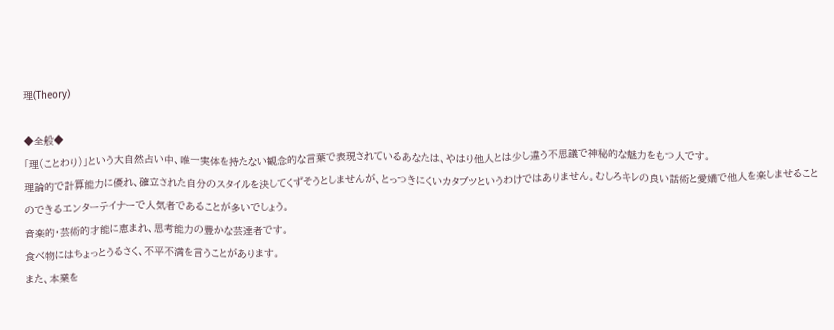理(Theory)

◆全般◆
「理(ことわり)」という大自然占い中、唯一実体を持たない観念的な言葉で表現されているあなたは、やはり他人とは少し違う不思議で神秘的な魅力をもつ人です。
理論的で計算能力に優れ、確立された自分のスタイルを決してくずそうとしませんが、とっつきにくいカタブツというわけではありません。むしろキレの良い話術と愛嬌で他人を楽しませることのできるエンターテイナーで人気者であることが多いでしょう。
音楽的・芸術的才能に恵まれ、思考能力の豊かな芸達者です。
食べ物にはちょっとうるさく、不平不満を言うことがあります。
また、本業を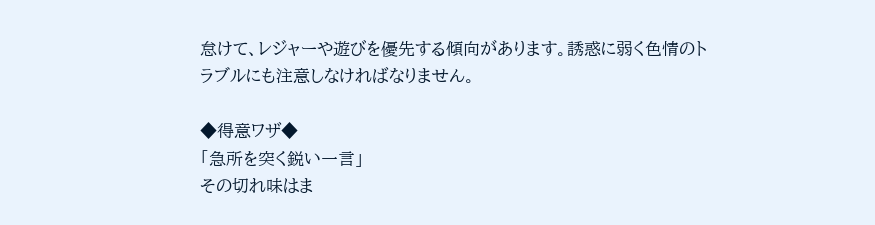怠けて、レジャーや遊びを優先する傾向があります。誘惑に弱く色情のトラブルにも注意しなければなりません。

◆得意ワザ◆
「急所を突く鋭い一言」
その切れ味はま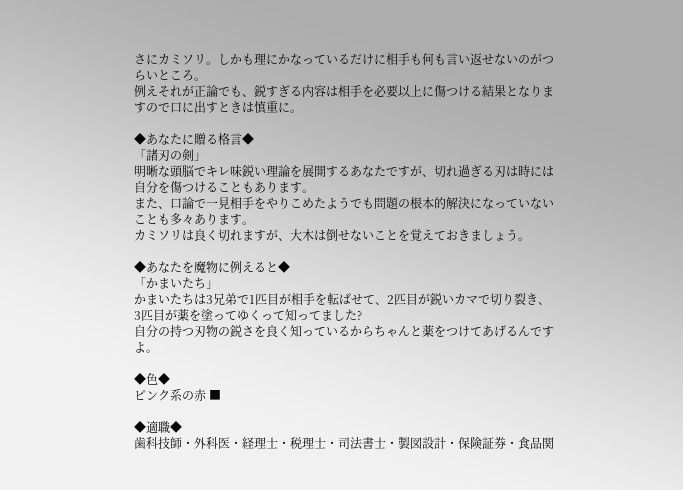さにカミソリ。しかも理にかなっているだけに相手も何も言い返せないのがつらいところ。
例えそれが正論でも、鋭すぎる内容は相手を必要以上に傷つける結果となりますので口に出すときは慎重に。

◆あなたに贈る格言◆
「諸刃の剣」
明晰な頭脳でキレ味鋭い理論を展開するあなたですが、切れ過ぎる刃は時には自分を傷つけることもあります。
また、口論で一見相手をやりこめたようでも問題の根本的解決になっていないことも多々あります。
カミソリは良く切れますが、大木は倒せないことを覚えておきましょう。

◆あなたを魔物に例えると◆
「かまいたち」
かまいたちは3兄弟で1匹目が相手を転ばせて、2匹目が鋭いカマで切り裂き、3匹目が薬を塗ってゆくって知ってました?
自分の持つ刃物の鋭さを良く知っているからちゃんと薬をつけてあげるんですよ。

◆色◆
ピンク系の赤 ■

◆適職◆
歯科技師・外科医・経理士・税理士・司法書士・製図設計・保険証券・食品関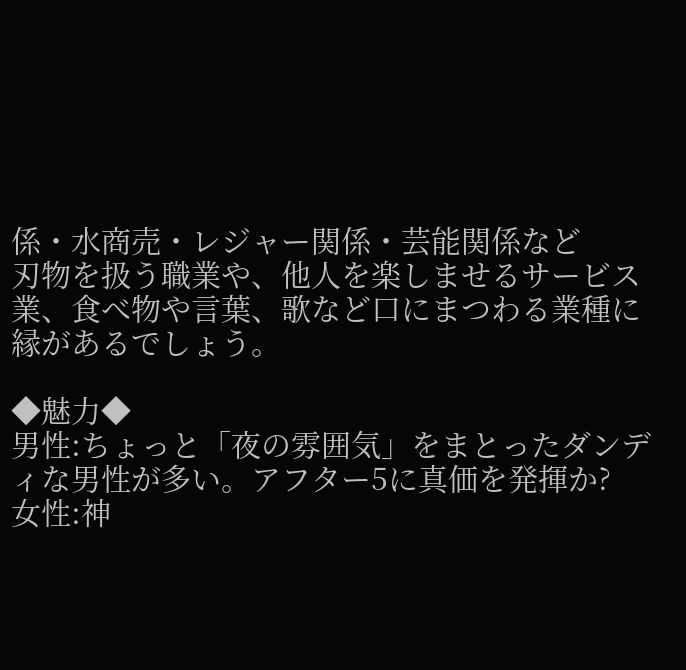係・水商売・レジャー関係・芸能関係など
刃物を扱う職業や、他人を楽しませるサービス業、食べ物や言葉、歌など口にまつわる業種に縁があるでしょう。

◆魅力◆
男性:ちょっと「夜の雰囲気」をまとったダンディな男性が多い。アフター5に真価を発揮か?
女性:神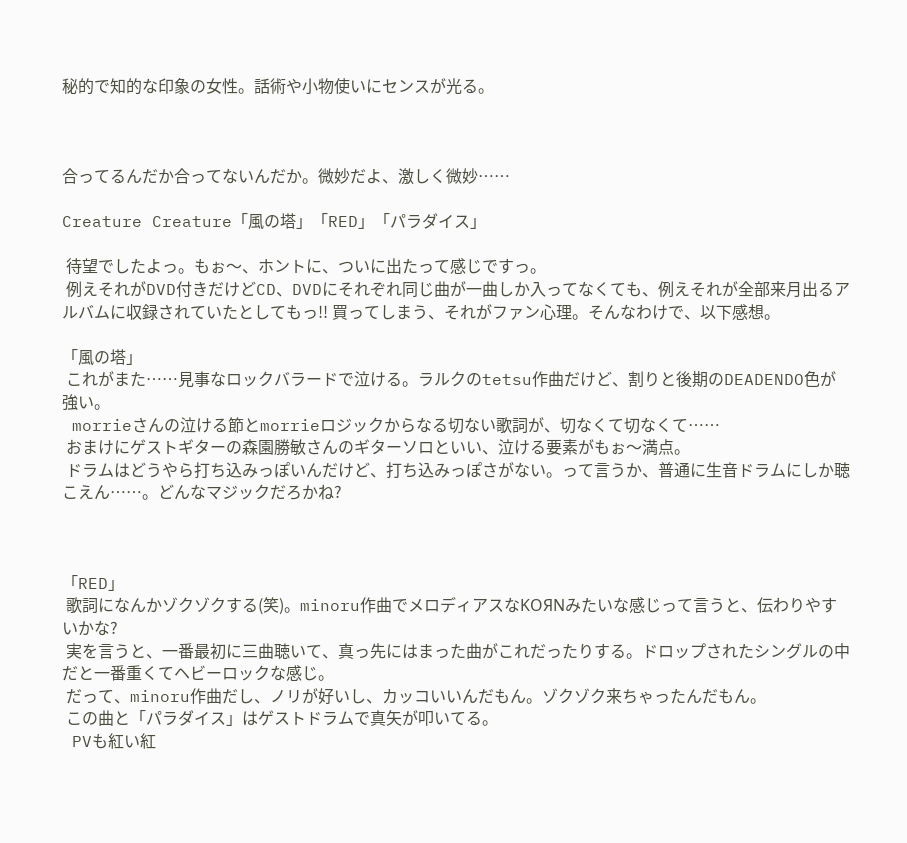秘的で知的な印象の女性。話術や小物使いにセンスが光る。



合ってるんだか合ってないんだか。微妙だよ、激しく微妙……

Creature Creature「風の塔」「RED」「パラダイス」

 待望でしたよっ。もぉ〜、ホントに、ついに出たって感じですっ。
 例えそれがDVD付きだけどCD、DVDにそれぞれ同じ曲が一曲しか入ってなくても、例えそれが全部来月出るアルバムに収録されていたとしてもっ!! 買ってしまう、それがファン心理。そんなわけで、以下感想。

「風の塔」
 これがまた……見事なロックバラードで泣ける。ラルクのtetsu作曲だけど、割りと後期のDEADENDO色が強い。
 morrieさんの泣ける節とmorrieロジックからなる切ない歌詞が、切なくて切なくて……
 おまけにゲストギターの森園勝敏さんのギターソロといい、泣ける要素がもぉ〜満点。
 ドラムはどうやら打ち込みっぽいんだけど、打ち込みっぽさがない。って言うか、普通に生音ドラムにしか聴こえん……。どんなマジックだろかね?



「RED」
 歌詞になんかゾクゾクする(笑)。minoru作曲でメロディアスなKOЯNみたいな感じって言うと、伝わりやすいかな?
 実を言うと、一番最初に三曲聴いて、真っ先にはまった曲がこれだったりする。ドロップされたシングルの中だと一番重くてヘビーロックな感じ。
 だって、minoru作曲だし、ノリが好いし、カッコいいんだもん。ゾクゾク来ちゃったんだもん。
 この曲と「パラダイス」はゲストドラムで真矢が叩いてる。
 PVも紅い紅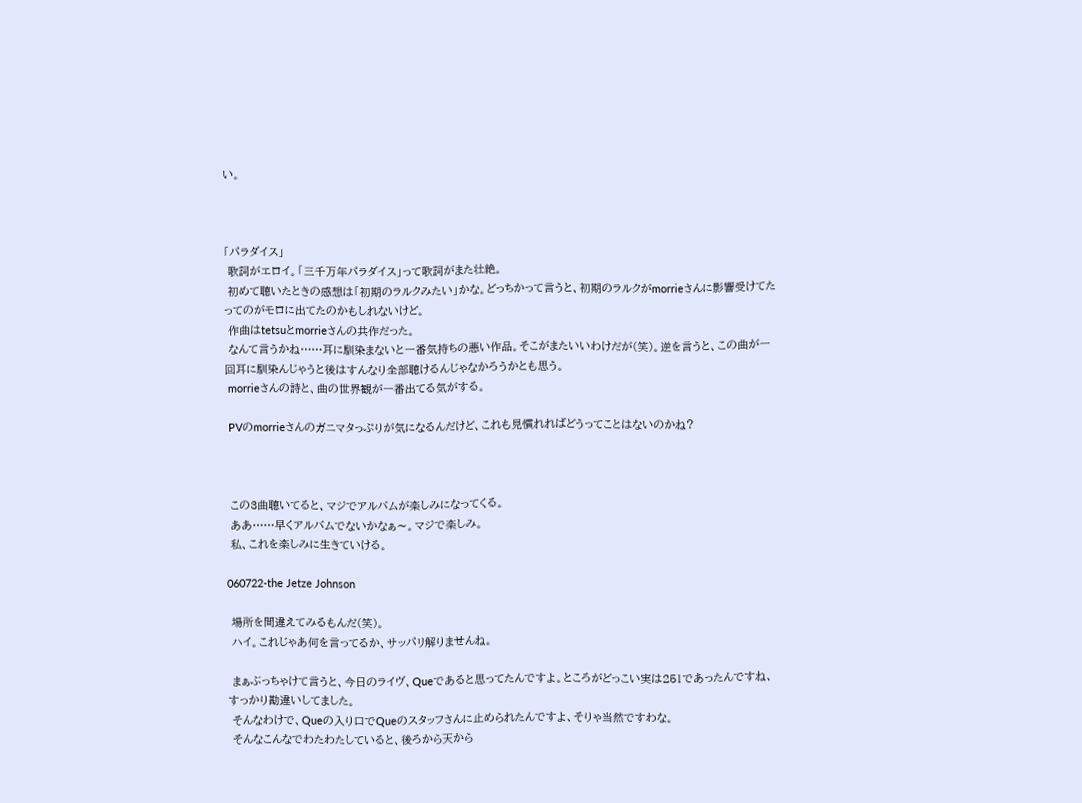い。



「パラダイス」
 歌詞がエロイ。「三千万年パラダイス」って歌詞がまた壮絶。
 初めて聴いたときの感想は「初期のラルクみたい」かな。どっちかって言うと、初期のラルクがmorrieさんに影響受けてたってのがモロに出てたのかもしれないけど。
 作曲はtetsuとmorrieさんの共作だった。
 なんて言うかね……耳に馴染まないと一番気持ちの悪い作品。そこがまたいいわけだが(笑)。逆を言うと、この曲が一回耳に馴染んじゃうと後はすんなり全部聴けるんじゃなかろうかとも思う。
 morrieさんの詩と、曲の世界観が一番出てる気がする。

 PVのmorrieさんのガニマタっぷりが気になるんだけど、これも見慣れればどうってことはないのかね?



 この3曲聴いてると、マジでアルバムが楽しみになってくる。
 ああ……早くアルバムでないかなぁ〜。マジで楽しみ。
 私、これを楽しみに生きていける。

060722-the Jetze Johnson

 場所を間違えてみるもんだ(笑)。
 ハイ。これじゃあ何を言ってるか、サッパリ解りませんね。

 まぁぶっちゃけて言うと、今日のライヴ、Queであると思ってたんですよ。ところがどっこい実は251であったんですね、すっかり勘違いしてました。
 そんなわけで、Queの入り口でQueのスタッフさんに止められたんですよ、そりゃ当然ですわな。
 そんなこんなでわたわたしていると、後ろから天から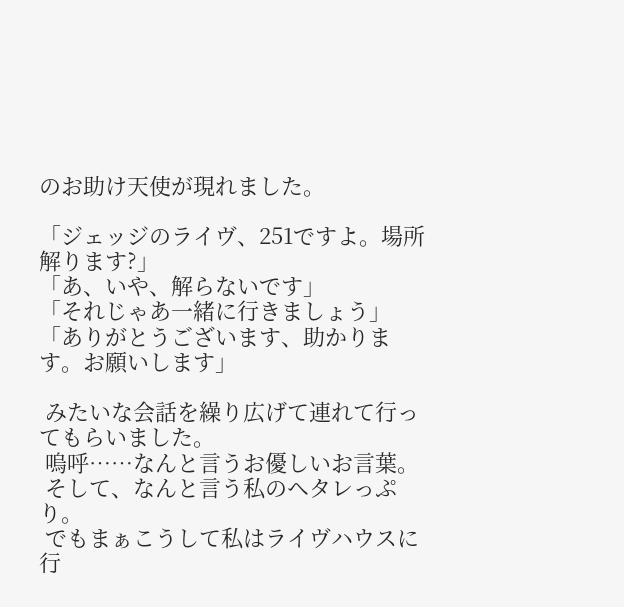のお助け天使が現れました。

「ジェッジのライヴ、251ですよ。場所解ります?」
「あ、いや、解らないです」
「それじゃあ一緒に行きましょう」
「ありがとうございます、助かります。お願いします」

 みたいな会話を繰り広げて連れて行ってもらいました。
 嗚呼……なんと言うお優しいお言葉。
 そして、なんと言う私のヘタレっぷり。
 でもまぁこうして私はライヴハウスに行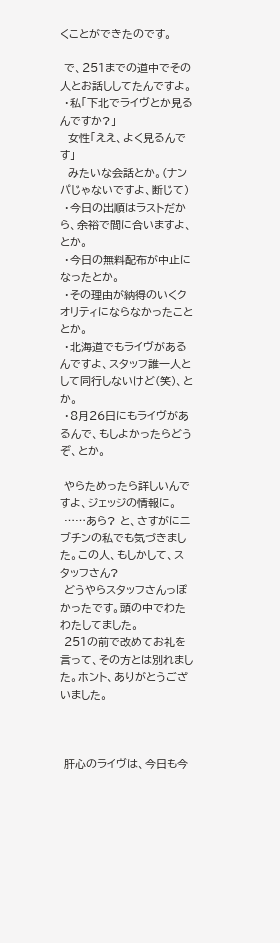くことができたのです。

 で、251までの道中でその人とお話ししてたんですよ。
 ・私「下北でライヴとか見るんですか?」
  女性「ええ、よく見るんです」
  みたいな会話とか。(ナンパじゃないですよ、断じて)
 ・今日の出順はラストだから、余裕で間に合いますよ、とか。
 ・今日の無料配布が中止になったとか。
 ・その理由が納得のいくクオリティにならなかったこととか。
 ・北海道でもライヴがあるんですよ、スタッフ誰一人として同行しないけど(笑)、とか。
 ・8月26日にもライヴがあるんで、もしよかったらどうぞ、とか。

 やらためったら詳しいんですよ、ジェッジの情報に。
 ……あら? と、さすがにニブチンの私でも気づきました。この人、もしかして、スタッフさん?
 どうやらスタッフさんっぽかったです。頭の中でわたわたしてました。
 251の前で改めてお礼を言って、その方とは別れました。ホント、ありがとうございました。



 肝心のライヴは、今日も今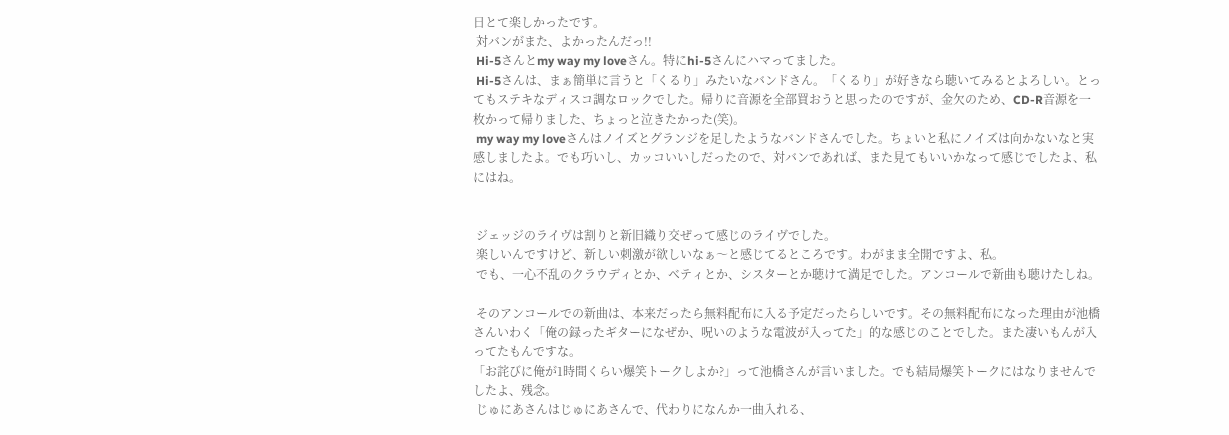日とて楽しかったです。
 対バンがまた、よかったんだっ!!
 Hi-5さんとmy way my loveさん。特にhi-5さんにハマってました。
 Hi-5さんは、まぁ簡単に言うと「くるり」みたいなバンドさん。「くるり」が好きなら聴いてみるとよろしい。とってもステキなディスコ調なロックでした。帰りに音源を全部買おうと思ったのですが、金欠のため、CD-R音源を一枚かって帰りました、ちょっと泣きたかった(笑)。
 my way my loveさんはノイズとグランジを足したようなバンドさんでした。ちょいと私にノイズは向かないなと実感しましたよ。でも巧いし、カッコいいしだったので、対バンであれば、また見てもいいかなって感じでしたよ、私にはね。


 ジェッジのライヴは割りと新旧織り交ぜって感じのライヴでした。
 楽しいんですけど、新しい刺激が欲しいなぁ〜と感じてるところです。わがまま全開ですよ、私。
 でも、一心不乱のクラウディとか、ベティとか、シスターとか聴けて満足でした。アンコールで新曲も聴けたしね。

 そのアンコールでの新曲は、本来だったら無料配布に入る予定だったらしいです。その無料配布になった理由が池橋さんいわく「俺の録ったギターになぜか、呪いのような電波が入ってた」的な感じのことでした。また凄いもんが入ってたもんですな。
「お詫びに俺が1時間くらい爆笑トークしよか?」って池橋さんが言いました。でも結局爆笑トークにはなりませんでしたよ、残念。
 じゅにあさんはじゅにあさんで、代わりになんか一曲入れる、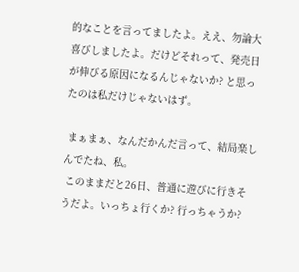的なことを言ってましたよ。ええ、勿論大喜びしましたよ。だけどそれって、発売日が伸びる原因になるんじゃないか? と思ったのは私だけじゃないはず。

 まぁまぁ、なんだかんだ言って、結局楽しんでたね、私。
 このままだと26日、普通に遊びに行きそうだよ。いっちょ行くか? 行っちゃうか?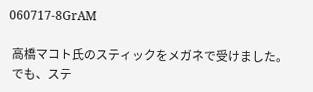060717-8GrAM

 高橋マコト氏のスティックをメガネで受けました。
 でも、ステ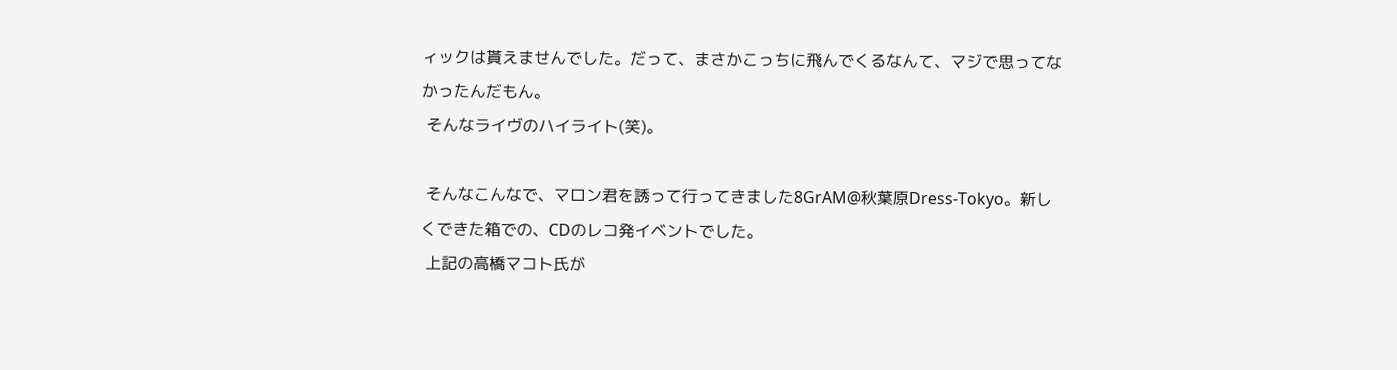ィックは貰えませんでした。だって、まさかこっちに飛んでくるなんて、マジで思ってなかったんだもん。
 そんなライヴのハイライト(笑)。

 そんなこんなで、マロン君を誘って行ってきました8GrAM@秋葉原Dress-Tokyo。新しくできた箱での、CDのレコ発イベントでした。
 上記の高橋マコト氏が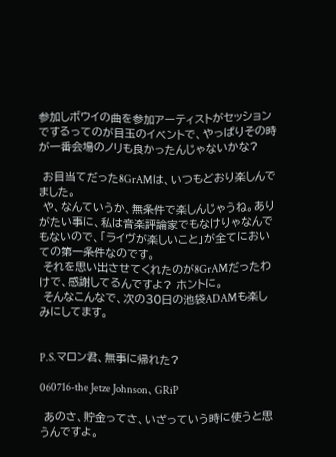参加しボウイの曲を参加アーティストがセッションでするってのが目玉のイベントで、やっぱりその時が一番会場のノリも良かったんじゃないかな?

 お目当てだった8GrAMは、いつもどおり楽しんでました。
 や、なんていうか、無条件で楽しんじゃうね。ありがたい事に、私は音楽評論家でもなけりゃなんでもないので、「ライヴが楽しいこと」が全てにおいての第一条件なのです。
 それを思い出させてくれたのが8GrAMだったわけで、感謝してるんですよ? ホントに。
 そんなこんなで、次の30日の池袋ADAMも楽しみにしてます。


P.S.マロン君、無事に帰れた?

060716-the Jetze Johnson、GRiP

 あのさ、貯金ってさ、いざっていう時に使うと思うんですよ。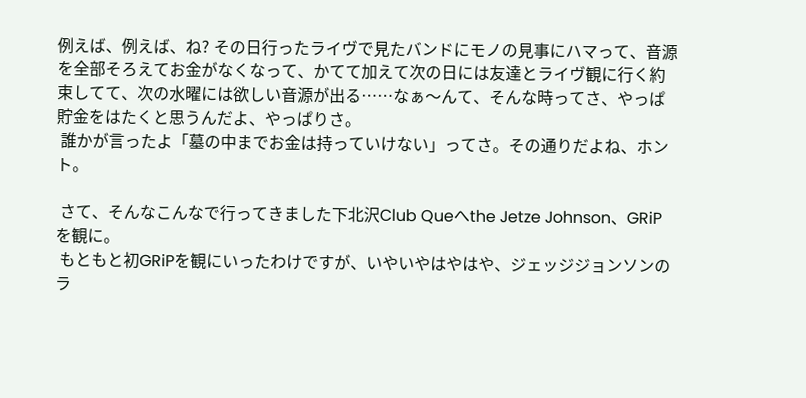例えば、例えば、ね? その日行ったライヴで見たバンドにモノの見事にハマって、音源を全部そろえてお金がなくなって、かてて加えて次の日には友達とライヴ観に行く約束してて、次の水曜には欲しい音源が出る……なぁ〜んて、そんな時ってさ、やっぱ貯金をはたくと思うんだよ、やっぱりさ。
 誰かが言ったよ「墓の中までお金は持っていけない」ってさ。その通りだよね、ホント。

 さて、そんなこんなで行ってきました下北沢Club Queへthe Jetze Johnson、GRiPを観に。
 もともと初GRiPを観にいったわけですが、いやいやはやはや、ジェッジジョンソンのラ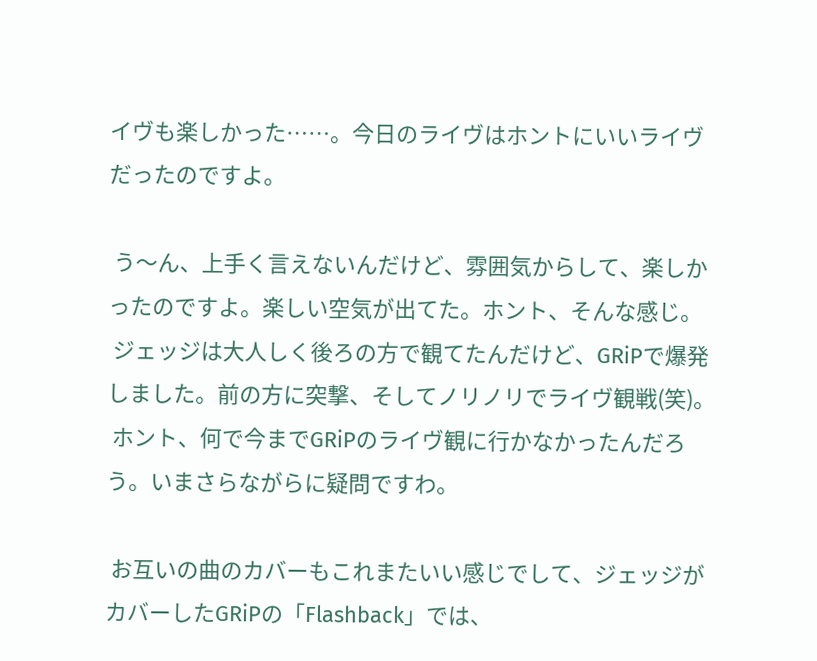イヴも楽しかった……。今日のライヴはホントにいいライヴだったのですよ。

 う〜ん、上手く言えないんだけど、雰囲気からして、楽しかったのですよ。楽しい空気が出てた。ホント、そんな感じ。
 ジェッジは大人しく後ろの方で観てたんだけど、GRiPで爆発しました。前の方に突撃、そしてノリノリでライヴ観戦(笑)。
 ホント、何で今までGRiPのライヴ観に行かなかったんだろう。いまさらながらに疑問ですわ。

 お互いの曲のカバーもこれまたいい感じでして、ジェッジがカバーしたGRiPの「Flashback」では、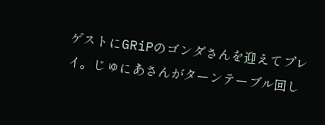ゲストにGRiPのゴンダさんを迎えてプレイ。じゅにあさんがターンテーブル回し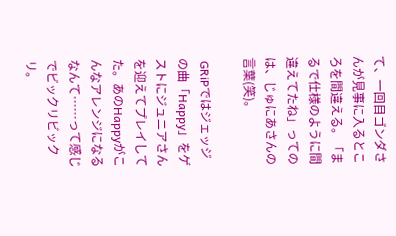て、一回目ゴンダさんが見事に入るところを間違える。「まるで仕様のように間違えてたね」ってのは、じゅにあさんの言葉(笑)。

 GRiPではジェッジの曲「Happy」をゲストにジュニアさんを迎えてプレイしてた。あのHappyがこんなアレンジになるなんて……って感じでビックリビックリ。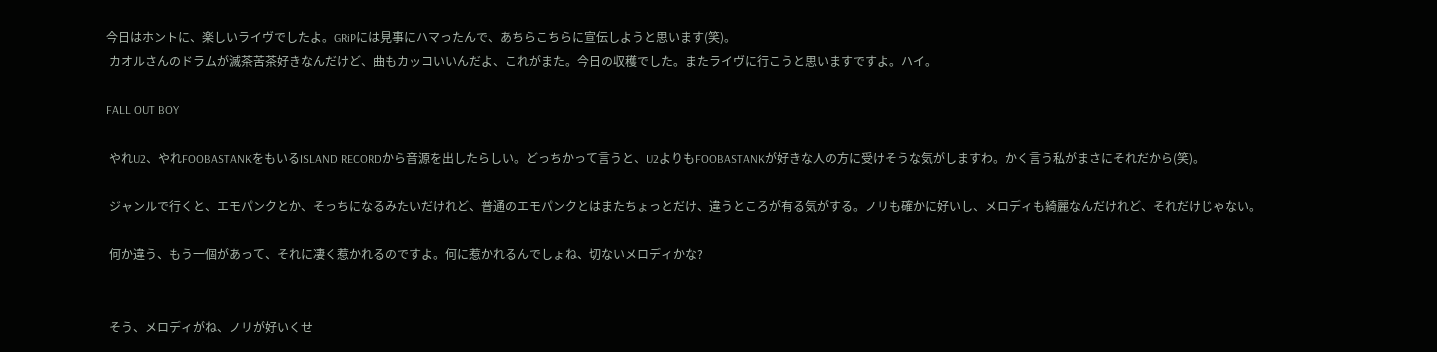今日はホントに、楽しいライヴでしたよ。GRiPには見事にハマったんで、あちらこちらに宣伝しようと思います(笑)。
 カオルさんのドラムが滅茶苦茶好きなんだけど、曲もカッコいいんだよ、これがまた。今日の収穫でした。またライヴに行こうと思いますですよ。ハイ。

FALL OUT BOY

 やれU2、やれFOOBASTANKをもいるISLAND RECORDから音源を出したらしい。どっちかって言うと、U2よりもFOOBASTANKが好きな人の方に受けそうな気がしますわ。かく言う私がまさにそれだから(笑)。

 ジャンルで行くと、エモパンクとか、そっちになるみたいだけれど、普通のエモパンクとはまたちょっとだけ、違うところが有る気がする。ノリも確かに好いし、メロディも綺麗なんだけれど、それだけじゃない。

 何か違う、もう一個があって、それに凄く惹かれるのですよ。何に惹かれるんでしょね、切ないメロディかな?


 そう、メロディがね、ノリが好いくせ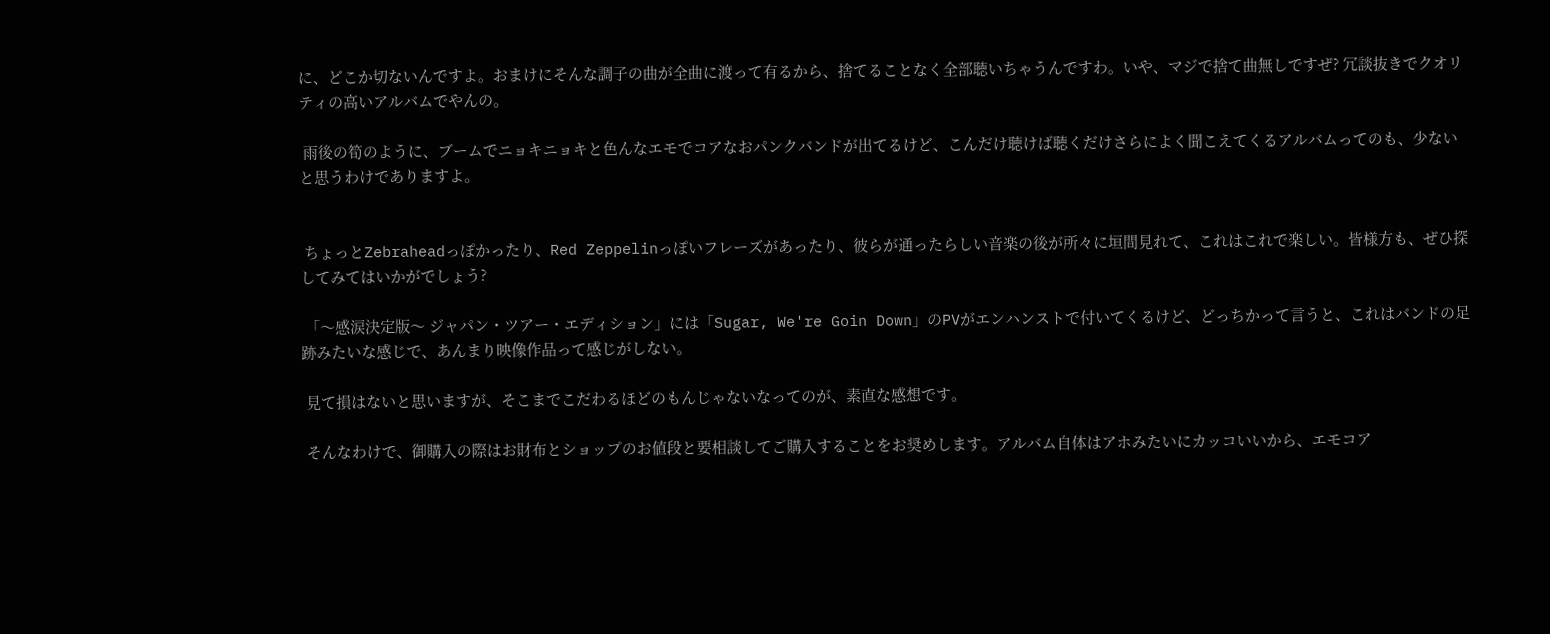に、どこか切ないんですよ。おまけにそんな調子の曲が全曲に渡って有るから、捨てることなく全部聴いちゃうんですわ。いや、マジで捨て曲無しですぜ? 冗談抜きでクオリティの高いアルバムでやんの。

 雨後の筍のように、ブームでニョキニョキと色んなエモでコアなおパンクバンドが出てるけど、こんだけ聴けば聴くだけさらによく聞こえてくるアルバムってのも、少ないと思うわけでありますよ。


 ちょっとZebraheadっぽかったり、Red Zeppelinっぽいフレーズがあったり、彼らが通ったらしい音楽の後が所々に垣間見れて、これはこれで楽しい。皆様方も、ぜひ探してみてはいかがでしょう?

 「〜感涙決定版〜 ジャパン・ツアー・エディション」には「Sugar, We're Goin Down」のPVがエンハンストで付いてくるけど、どっちかって言うと、これはバンドの足跡みたいな感じで、あんまり映像作品って感じがしない。

 見て損はないと思いますが、そこまでこだわるほどのもんじゃないなってのが、素直な感想です。

 そんなわけで、御購入の際はお財布とショップのお値段と要相談してご購入することをお奨めします。アルバム自体はアホみたいにカッコいいから、エモコア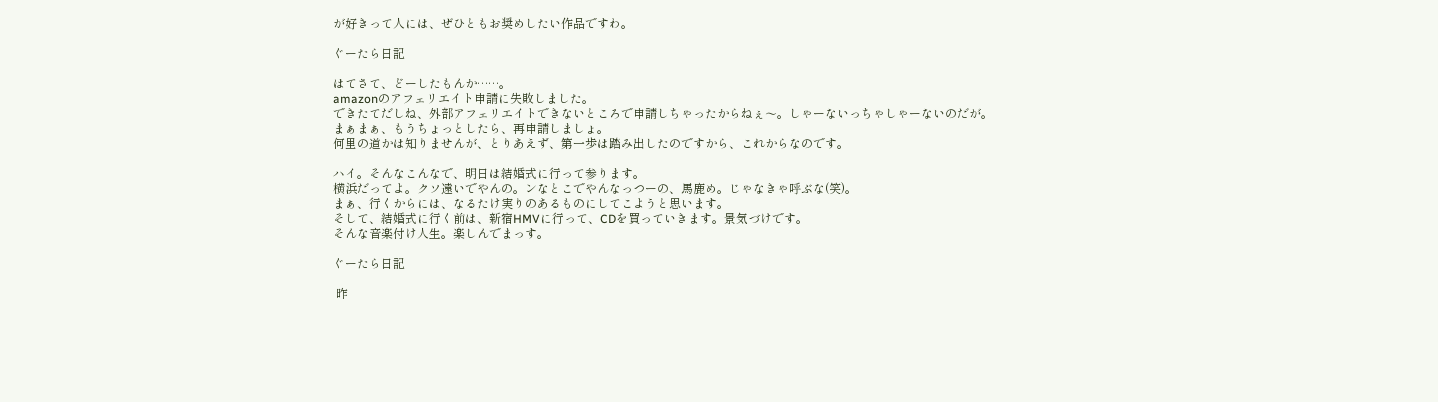が好きって人には、ぜひともお奨めしたい作品ですわ。

ぐーたら日記

はてさて、どーしたもんか……。
amazonのアフェリエイト申請に失敗しました。
できたてだしね、外部アフェリエイトできないところで申請しちゃったからねぇ〜。しゃーないっちゃしゃーないのだが。
まぁまぁ、もうちょっとしたら、再申請しましょ。
何里の道かは知りませんが、とりあえず、第一歩は踏み出したのですから、これからなのです。

ハイ。そんなこんなで、明日は結婚式に行って参ります。
横浜だってよ。クソ遠いでやんの。ンなとこでやんなっつーの、馬鹿め。じゃなきゃ呼ぶな(笑)。
まぁ、行くからには、なるたけ実りのあるものにしてこようと思います。
そして、結婚式に行く前は、新宿HMVに行って、CDを買っていきます。景気づけです。
そんな音楽付け人生。楽しんでまっす。

ぐーたら日記

 昨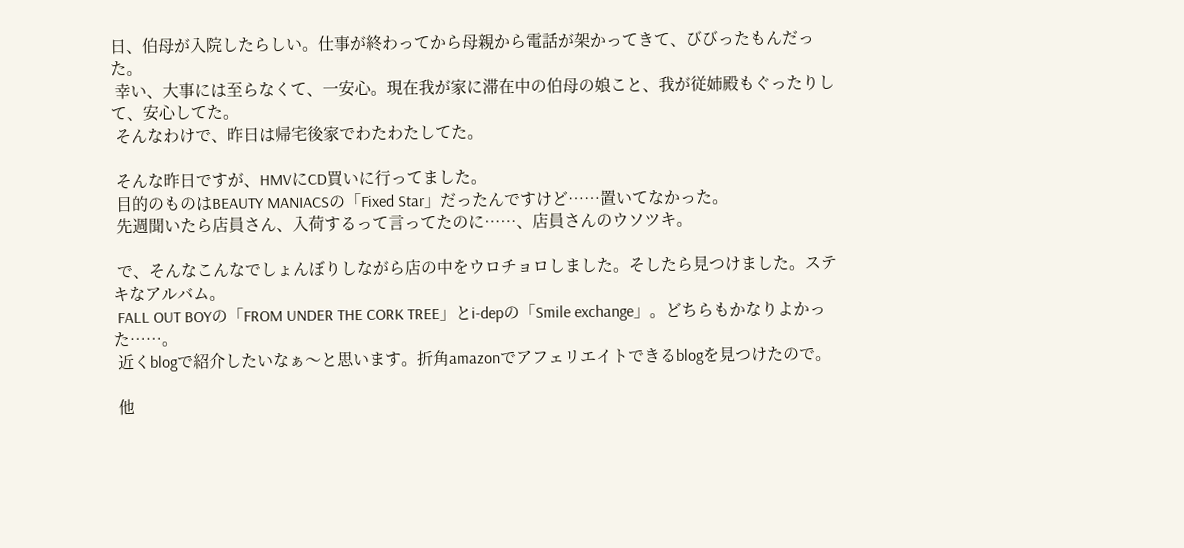日、伯母が入院したらしい。仕事が終わってから母親から電話が架かってきて、びびったもんだった。
 幸い、大事には至らなくて、一安心。現在我が家に滞在中の伯母の娘こと、我が従姉殿もぐったりして、安心してた。
 そんなわけで、昨日は帰宅後家でわたわたしてた。

 そんな昨日ですが、HMVにCD買いに行ってました。
 目的のものはBEAUTY MANIACSの「Fixed Star」だったんですけど……置いてなかった。
 先週聞いたら店員さん、入荷するって言ってたのに……、店員さんのウソツキ。

 で、そんなこんなでしょんぼりしながら店の中をウロチョロしました。そしたら見つけました。ステキなアルバム。
 FALL OUT BOYの「FROM UNDER THE CORK TREE」とi-depの「Smile exchange」。どちらもかなりよかった……。
 近くblogで紹介したいなぁ〜と思います。折角amazonでアフェリエイトできるblogを見つけたので。

 他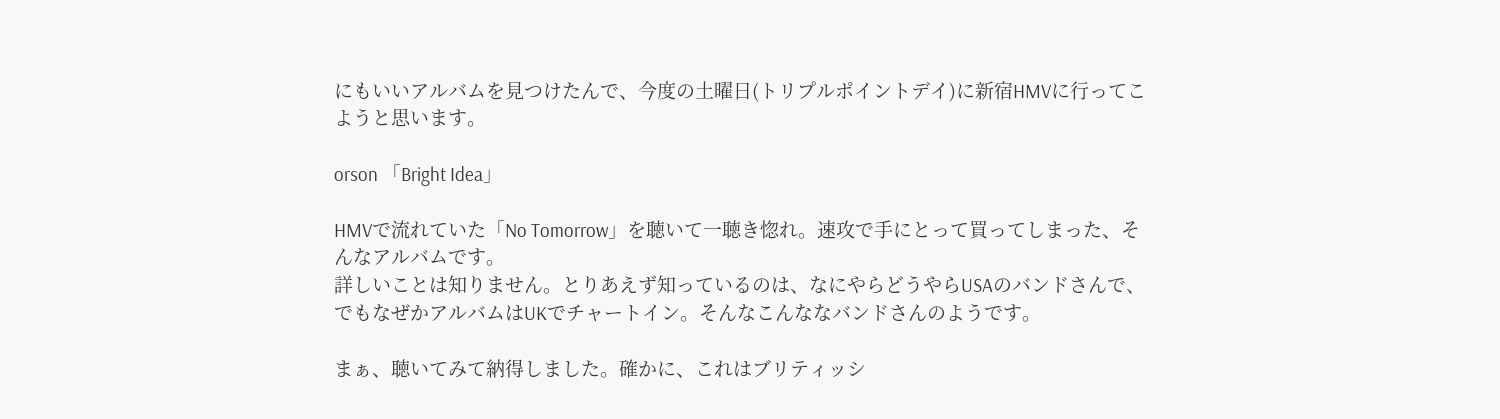にもいいアルバムを見つけたんで、今度の土曜日(トリプルポイントデイ)に新宿HMVに行ってこようと思います。

orson 「Bright Idea」

HMVで流れていた「No Tomorrow」を聴いて一聴き惚れ。速攻で手にとって買ってしまった、そんなアルバムです。
詳しいことは知りません。とりあえず知っているのは、なにやらどうやらUSAのバンドさんで、でもなぜかアルバムはUKでチャートイン。そんなこんななバンドさんのようです。

まぁ、聴いてみて納得しました。確かに、これはブリティッシ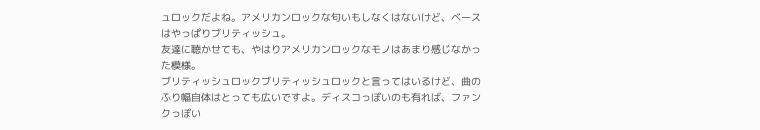ュロックだよね。アメリカンロックな匂いもしなくはないけど、ベースはやっぱりブリティッシュ。
友達に聴かせても、やはりアメリカンロックなモノはあまり感じなかった模様。
ブリティッシュロックブリティッシュロックと言ってはいるけど、曲のふり幅自体はとっても広いですよ。ディスコっぽいのも有れば、ファンクっぽい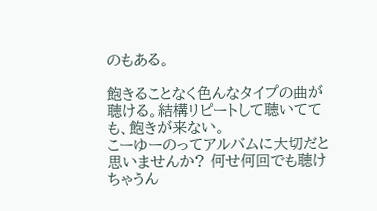のもある。

飽きることなく色んなタイプの曲が聴ける。結構リピートして聴いてても、飽きが来ない。
こーゆーのってアルバムに大切だと思いませんか? 何せ何回でも聴けちゃうん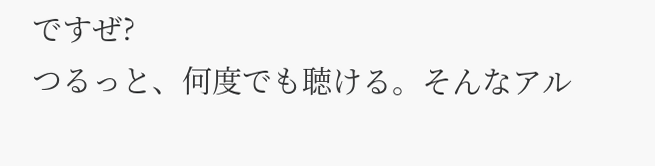ですぜ?
つるっと、何度でも聴ける。そんなアル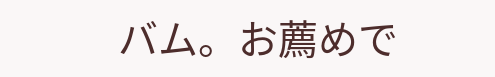バム。お薦めで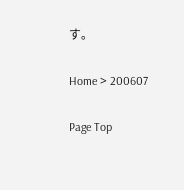す。

Home > 200607

Page Top